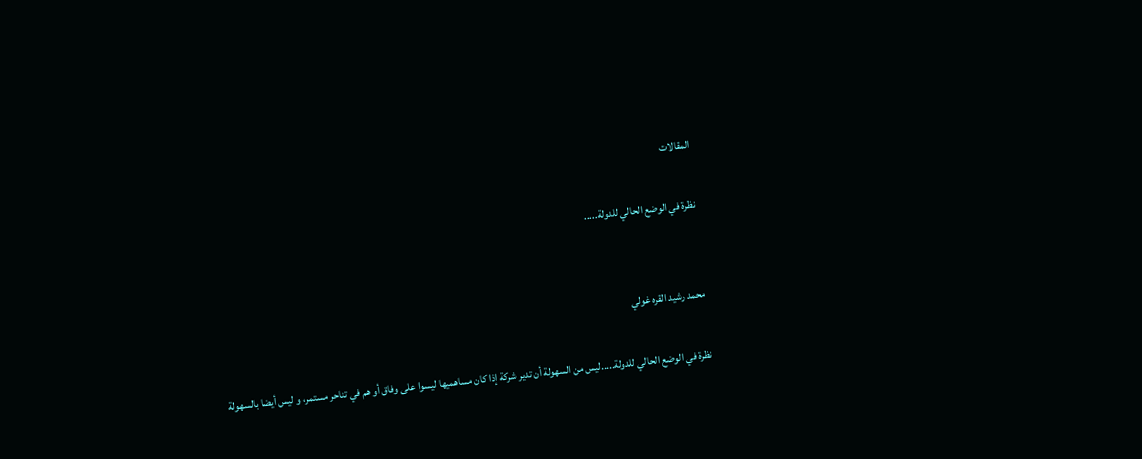المقالات

نظرة في الوضع الحالي للدولة.....


محمد رشيد القره غولي

نظرة في الوضع الحالي للدولة.....ليس من السهولة أن تدير شركة إذا كان مساهميها ليسوا على وفاق أو هم في تناحر مستمر، و ليس أيضا بالسهولة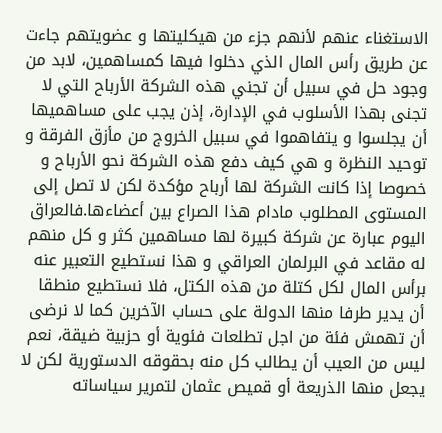الاستغناء عنهم لأنهم جزء من هيكليتها و عضويتهم جاءت عن طريق رأس المال الذي دخلوا فيها كمساهمين، لابد من وجود حل في سبيل أن تجني هذه الشركة الأرباح التي لا تجنى بهذا الأسلوب في الإدارة، إذن يجب على مساهميها أن يجلسوا و يتفاهموا في سبيل الخروج من مأزق الفرقة و توحيد النظرة و هي كيف دفع هذه الشركة نحو الأرباح و خصوصا إذا كانت الشركة لها أرباح مؤكدة لكن لا تصل إلى المستوى المطلوب مادام هذا الصراع بين أعضاءها.فالعراق اليوم عبارة عن شركة كبيرة لها مساهمين كثر و كل منهم له مقاعد في البرلمان العراقي و هذا نستطيع التعبير عنه برأس المال لكل كتلة من هذه الكتل، فلا نستطيع منطقا أن يدير طرفا منها الدولة على حساب الآخرين كما لا نرضى أن تهمش فئة من اجل تطلعات فئوية أو حزبية ضيقة، نعم ليس من العيب أن يطالب كل منه بحقوقه الدستورية لكن لا يجعل منها الذريعة أو قميص عثمان لتمرير سياساته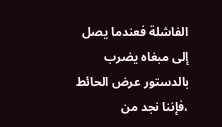الفاشلة فعندما يصل إلى مبغاه يضرب بالدستور عرض الحائط ،فإننا نجد من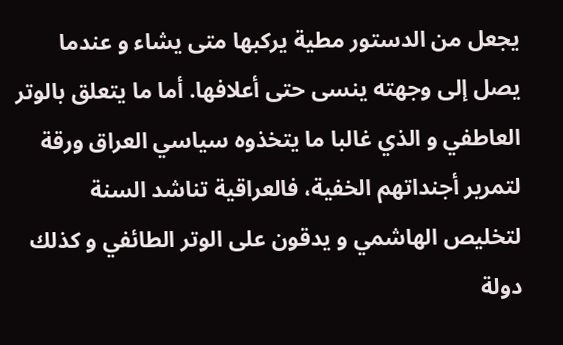يجعل من الدستور مطية يركبها متى يشاء و عندما يصل إلى وجهته ينسى حتى أعلافها. أما ما يتعلق بالوتر العاطفي و الذي غالبا ما يتخذوه سياسي العراق ورقة لتمرير أجنداتهم الخفية، فالعراقية تناشد السنة لتخليص الهاشمي و يدقون على الوتر الطائفي و كذلك دولة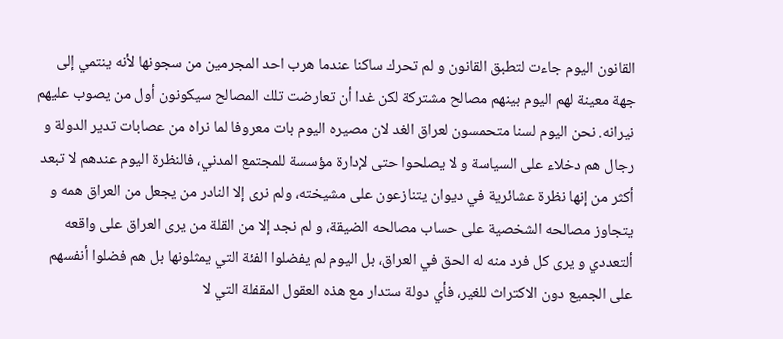القانون اليوم جاءت لتطبق القانون و لم تحرك ساكنا عندما هرب احد المجرمين من سجونها لأنه ينتمي إلى جهة معينة لهم اليوم بينهم مصالح مشتركة لكن غدا أن تعارضت تلك المصالح سيكونون أول من يصوب عليهم نيرانه. نحن اليوم لسنا متحمسون لعراق الغد لان مصيره اليوم بات معروفا لما نراه من عصابات تدير الدولة و رجال هم دخلاء على السياسة و لا يصلحوا حتى لإدارة مؤسسة للمجتمع المدني، فالنظرة اليوم عندهم لا تبعد أكثر من إنها نظرة عشائرية في ديوان يتنازعون على مشيخته، ولم نرى إلا النادر من يجعل من العراق همه و يتجاوز مصالحه الشخصية على حساب مصالحه الضيقة، و لم نجد إلا من القلة من يرى العراق على واقعه ألتعددي و يرى كل فرد منه له الحق في العراق، بل اليوم لم يفضلوا الفئة التي يمثلونها بل هم فضلوا أنفسهم على الجميع دون الاكتراث للغير، فأي دولة ستدار مع هذه العقول المقفلة التي لا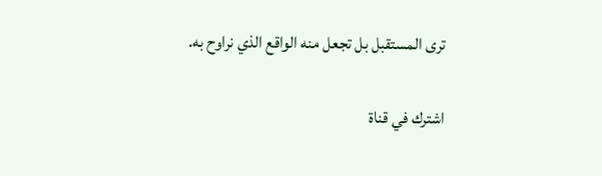ترى المستقبل بل تجعل منه الواقع الذي نراوح به.

اشترك في قناة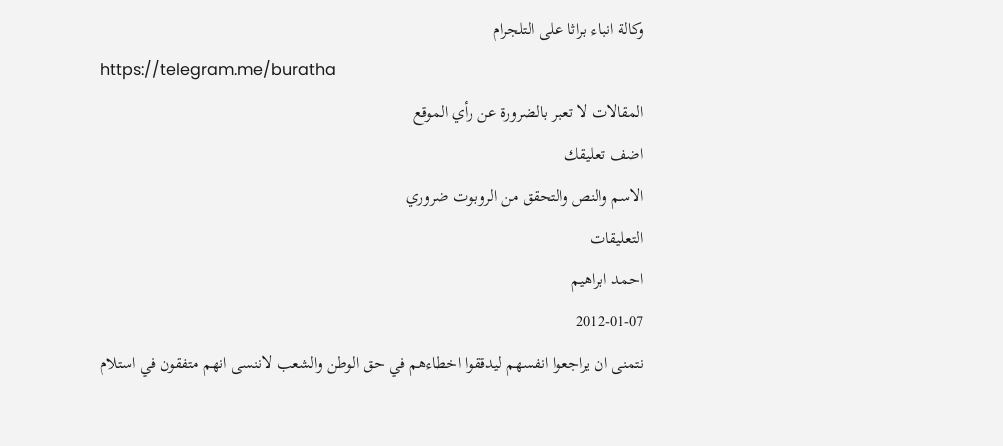وكالة انباء براثا على التلجرام
https://telegram.me/buratha
المقالات لا تعبر بالضرورة عن رأي الموقع
اضف تعليقك
الاسم والنص والتحقق من الروبوت ضروري
التعليقات
احمد ابراهيم
2012-01-07
نتمنى ان يراجعوا انفسهم ليدققوا اخطاءهم في حق الوطن والشعب لاننسى انهم متفقون في استلام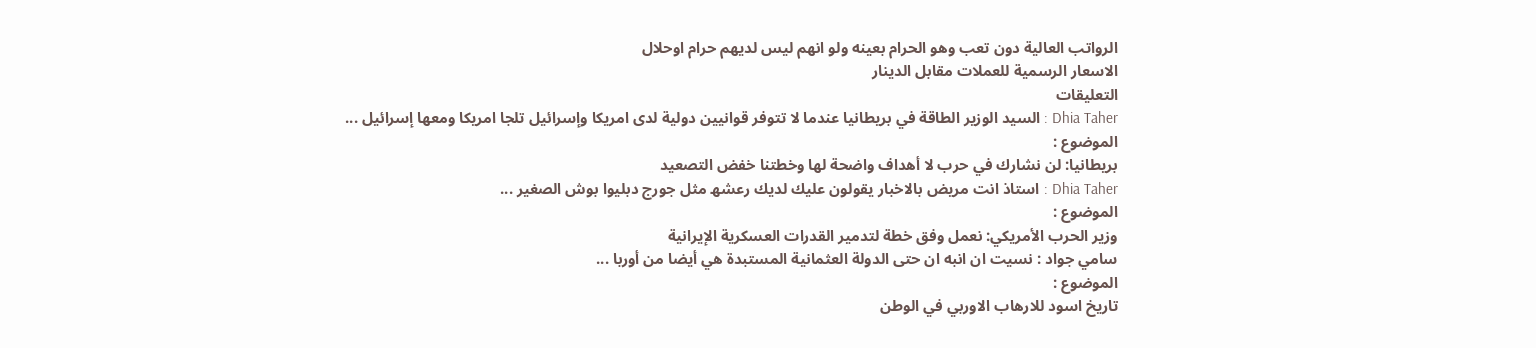الرواتب العالية دون تعب وهو الحرام بعينه ولو انهم ليس لديهم حرام اوحلال
الاسعار الرسمية للعملات مقابل الدينار
التعليقات
Dhia Taher : السيد الوزير الطاقة في بريطانيا عندما لا تتوفر قوانيين دولية لدى امريكا وإسرائيل تلجا امريكا ومعھا إسرائيل ...
الموضوع :
بريطانيا: لن نشارك في حرب لا أهداف واضحة لها وخطتنا خفض التصعيد
Dhia Taher : استاذ انت مريض بالاخبار يقولون عليك لديك رعشھ مثل جورج دبليوا بوش الصغير ...
الموضوع :
وزير الحرب الأمريكي: نعمل وفق خطة لتدمير القدرات العسكرية الإيرانية
سامي جواد : نسيت ان انبه ان حتى الدولة العثمانية المستبدة هي أيضا من أوربا ...
الموضوع :
تاريخ اسود للارهاب الاوربي في الوطن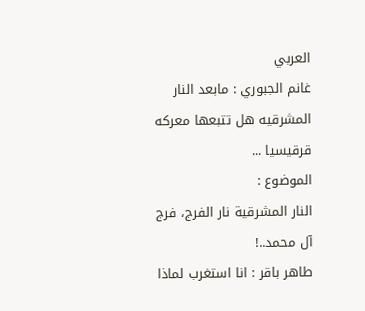العربي
غانم الجبوري : مابعد النار المشرقيه هل تتبعها معركه قرقيسيا ...
الموضوع :
النار المشرقية نار الفرج، فرج آل محمد..!
طاهر باقر : انا استغرب لماذا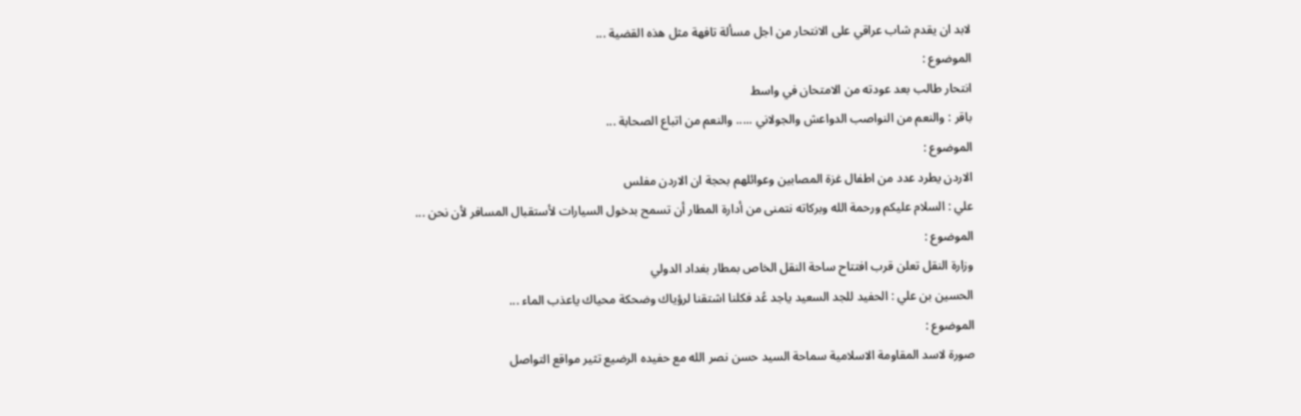لابد ان يقدم شاب عراقي على الانتحار من اجل مسألة تافهة مثل هذه القضية ...
الموضوع :
انتحار طالب بعد عودته من الامتحان في واسط
باقر : والنعم من النواصب الدواعش والجولاني ..... والنعم من اتباع الصحابة ...
الموضوع :
الاردن يطرد عدد من اطفال غزة المصابين وعوائلهم بحجة ان الاردن مفلس
علي : السلام عليكم ورحمة الله وبركاته نتمنى من أدارة المطار أن تسمح بدخول السيارات لأستقبال المسافر لأن نحن ...
الموضوع :
وزارة النقل تعلن قرب افتتاح ساحة النقل الخاص بمطار بغداد الدولي
الحسين بن علي : الحفيد للجد السعيد ياجد عُد فكلنا اشتقنا لرؤياك وضحكة محياك ياعذب الماء ...
الموضوع :
صورة لاسد المقاومة الاسلامية سماحة السيد حسن نصر الله مع حفيده الرضيع تثير مواقع التواصل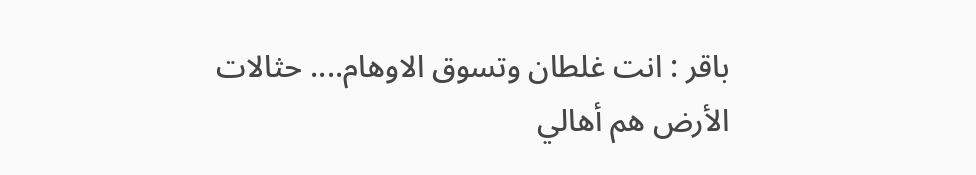باقر : انت غلطان وتسوق الاوهام.... حثالات الأرض هم أهالي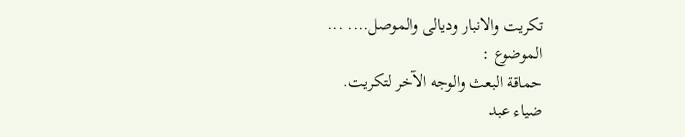تكريت والانبار وديالى والموصل.... ...
الموضوع :
حماقة البعث والوجه الآخر لتكريت.
ضياء عبد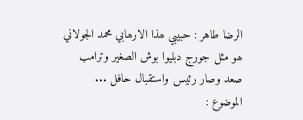الرضا طاهر : حبيبي ھذا الارھابي محمد الجولاني ھو مثل جورج دبليوا بوش الصغير وترامب صعد وصار رئيس واستقبال حافل ...
الموضوع :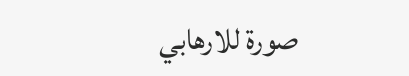صورة للارهابي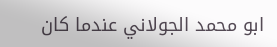ابو محمد الجولاني عندما كان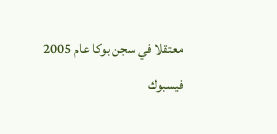معتقلا في سجن بوكا عام 2005
فيسبوك